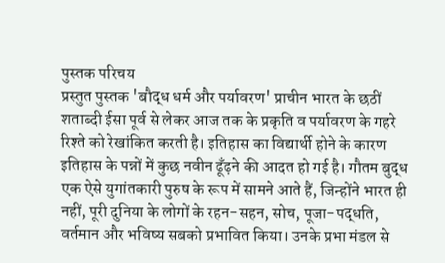पुस्तक परिचय
प्रस्तुत पुस्तक 'बौद्ध धर्म और पर्यावरण' प्राचीन भारत के छठीं शताब्दी ईसा पूर्व से लेकर आज तक के प्रकृति व पर्यावरण के गहरे रिश्ते को रेखांकित करती है। इतिहास का विद्यार्थी होने के कारण इतिहास के पन्नों में कुछ नवीन ढूँढ़ने की आदत हो गई है। गौतम बुद्ध एक ऐसे युगांतकारी पुरुष के रूप में सामने आते हैं, जिन्होंने भारत ही नहीं, पूरी दुनिया के लोगों के रहन-सहन, सोच, पूजा-पद्धति, वर्तमान और भविष्य सबको प्रभावित किया। उनके प्रभा मंडल से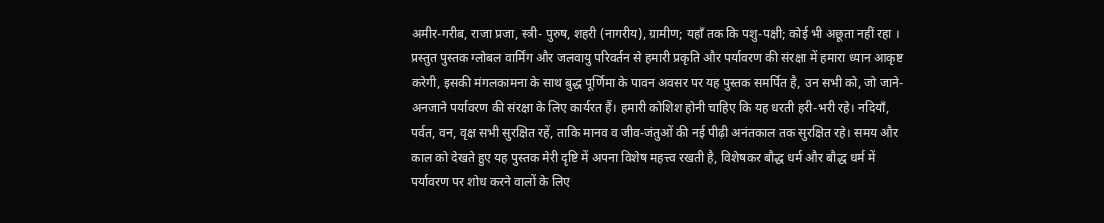अमीर-गरीब, राजा प्रजा, स्त्री- पुरुष, शहरी (नागरीय), ग्रामीण; यहाँ तक कि पशु-पक्षी; कोई भी अछूता नहीं रहा । प्रस्तुत पुस्तक ग्लोबल वार्मिंग और जलवायु परिवर्तन से हमारी प्रकृति और पर्यावरण की संरक्षा में हमारा ध्यान आकृष्ट करेगी, इसकी मंगलकामना के साथ बुद्ध पूर्णिमा के पावन अवसर पर यह पुस्तक समर्पित है, उन सभी को, जो जाने-अनजाने पर्यावरण की संरक्षा के लिए कार्यरत हैं। हमारी कोशिश होनी चाहिए कि यह धरती हरी-भरी रहे। नदियाँ, पर्वत, वन, वृक्ष सभी सुरक्षित रहें, ताकि मानव व जीव-जंतुओं की नई पीढ़ी अनंतकाल तक सुरक्षित रहे। समय और काल को देखते हुए यह पुस्तक मेरी दृष्टि में अपना विशेष महत्त्व रखती है, विशेषकर बौद्ध धर्म और बौद्ध धर्म में पर्यावरण पर शोध करने वालों के लिए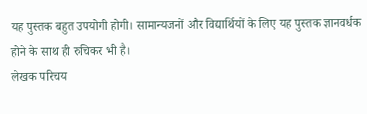यह पुस्तक बहुत उपयोगी होगी। सामान्यजनों और विद्यार्थियों के लिए यह पुस्तक ज्ञानवर्धक होने के साथ ही रुचिकर भी है।
लेखक परिचय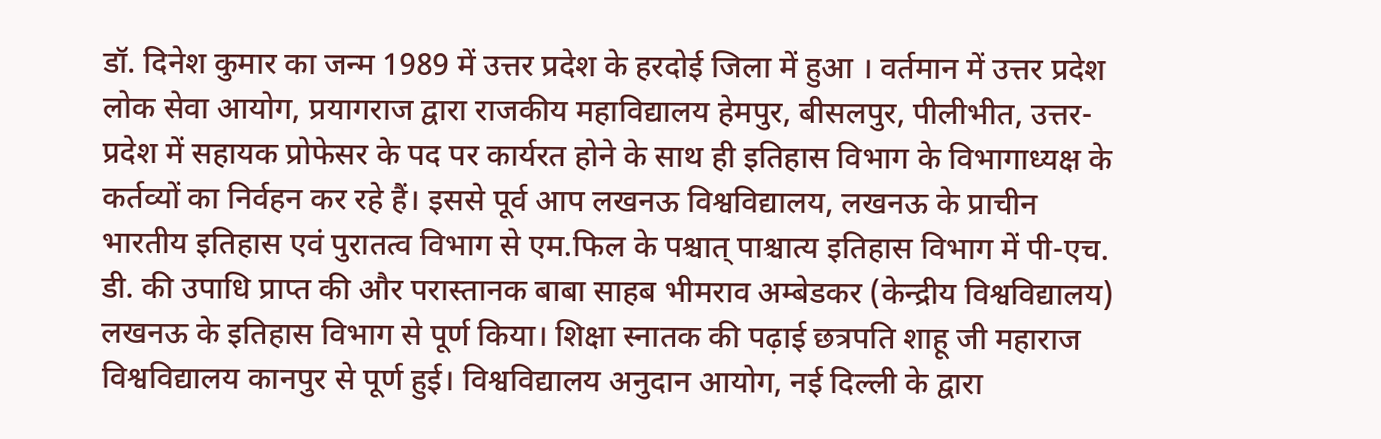डॉ. दिनेश कुमार का जन्म 1989 में उत्तर प्रदेश के हरदोई जिला में हुआ । वर्तमान में उत्तर प्रदेश लोक सेवा आयोग, प्रयागराज द्वारा राजकीय महाविद्यालय हेमपुर, बीसलपुर, पीलीभीत, उत्तर- प्रदेश में सहायक प्रोफेसर के पद पर कार्यरत होने के साथ ही इतिहास विभाग के विभागाध्यक्ष के कर्तव्यों का निर्वहन कर रहे हैं। इससे पूर्व आप लखनऊ विश्वविद्यालय, लखनऊ के प्राचीन भारतीय इतिहास एवं पुरातत्व विभाग से एम.फिल के पश्चात् पाश्चात्य इतिहास विभाग में पी-एच. डी. की उपाधि प्राप्त की और परास्तानक बाबा साहब भीमराव अम्बेडकर (केन्द्रीय विश्वविद्यालय) लखनऊ के इतिहास विभाग से पूर्ण किया। शिक्षा स्नातक की पढ़ाई छत्रपति शाहू जी महाराज विश्वविद्यालय कानपुर से पूर्ण हुई। विश्वविद्यालय अनुदान आयोग, नई दिल्ली के द्वारा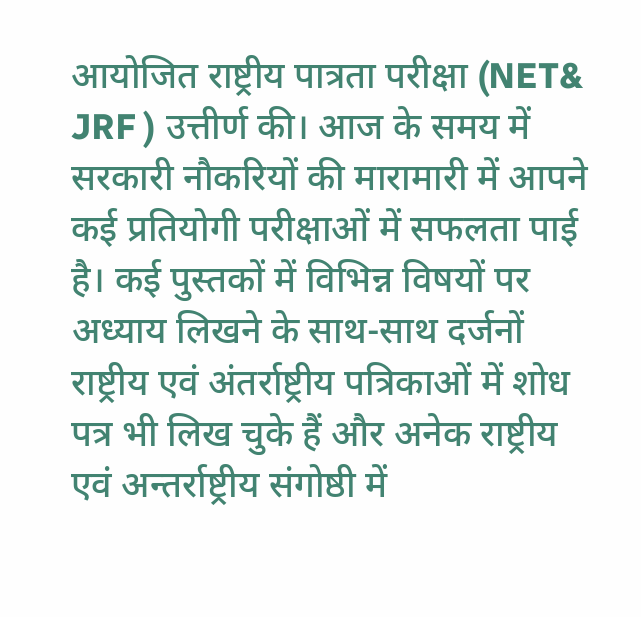आयोजित राष्ट्रीय पात्रता परीक्षा (NET& JRF ) उत्तीर्ण की। आज के समय में सरकारी नौकरियों की मारामारी में आपने कई प्रतियोगी परीक्षाओं में सफलता पाई है। कई पुस्तकों में विभिन्न विषयों पर अध्याय लिखने के साथ-साथ दर्जनों राष्ट्रीय एवं अंतर्राष्ट्रीय पत्रिकाओं में शोध पत्र भी लिख चुके हैं और अनेक राष्ट्रीय एवं अन्तर्राष्ट्रीय संगोष्ठी में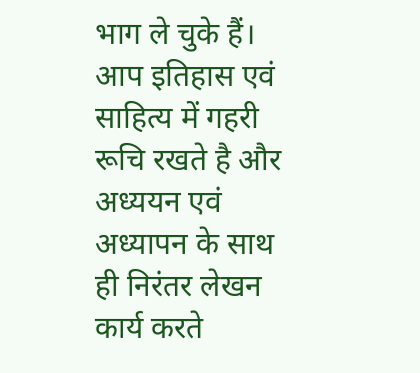भाग ले चुके हैं। आप इतिहास एवं साहित्य में गहरी रूचि रखते है और अध्ययन एवं अध्यापन के साथ ही निरंतर लेखन कार्य करते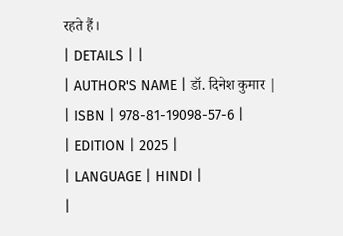रहते हैं।
| DETAILS | |
| AUTHOR'S NAME | डॉ. दिनेश कुमार |
| ISBN | 978-81-19098-57-6 |
| EDITION | 2025 |
| LANGUAGE | HINDI |
|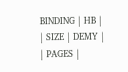BINDING | HB |
| SIZE | DEMY |
| PAGES |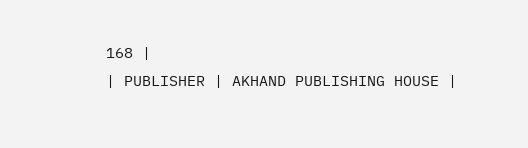168 |
| PUBLISHER | AKHAND PUBLISHING HOUSE |